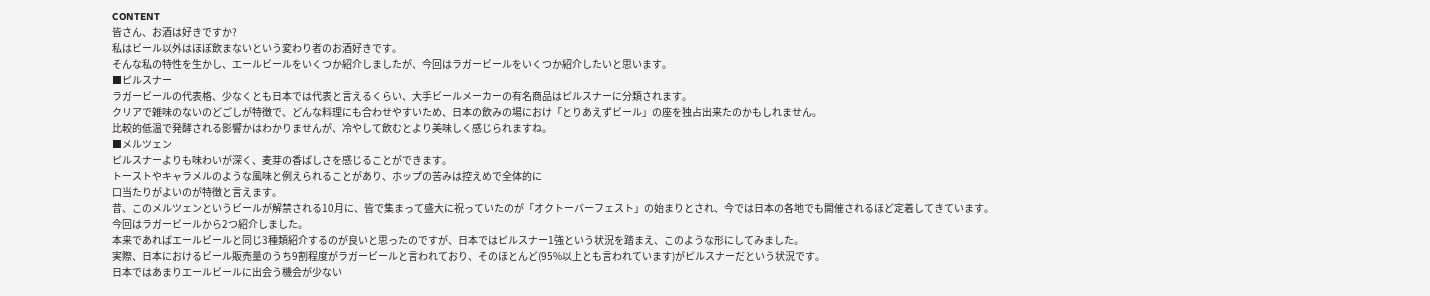CONTENT
皆さん、お酒は好きですか?
私はビール以外はほぼ飲まないという変わり者のお酒好きです。
そんな私の特性を生かし、エールビールをいくつか紹介しましたが、今回はラガービールをいくつか紹介したいと思います。
■ピルスナー
ラガービールの代表格、少なくとも日本では代表と言えるくらい、大手ビールメーカーの有名商品はピルスナーに分類されます。
クリアで雑味のないのどごしが特徴で、どんな料理にも合わせやすいため、日本の飲みの場におけ「とりあえずビール」の座を独占出来たのかもしれません。
比較的低温で発酵される影響かはわかりませんが、冷やして飲むとより美味しく感じられますね。
■メルツェン
ピルスナーよりも味わいが深く、麦芽の香ばしさを感じることができます。
トーストやキャラメルのような風味と例えられることがあり、ホップの苦みは控えめで全体的に
口当たりがよいのが特徴と言えます。
昔、このメルツェンというビールが解禁される10月に、皆で集まって盛大に祝っていたのが「オクトーバーフェスト」の始まりとされ、今では日本の各地でも開催されるほど定着してきています。
今回はラガービールから2つ紹介しました。
本来であればエールビールと同じ3種類紹介するのが良いと思ったのですが、日本ではピルスナー1強という状況を踏まえ、このような形にしてみました。
実際、日本におけるビール販売量のうち9割程度がラガービールと言われており、そのほとんど(95%以上とも言われています)がピルスナーだという状況です。
日本ではあまりエールビールに出会う機会が少ない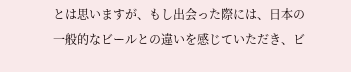とは思いますが、もし出会った際には、日本の一般的なビールとの違いを感じていただき、ビ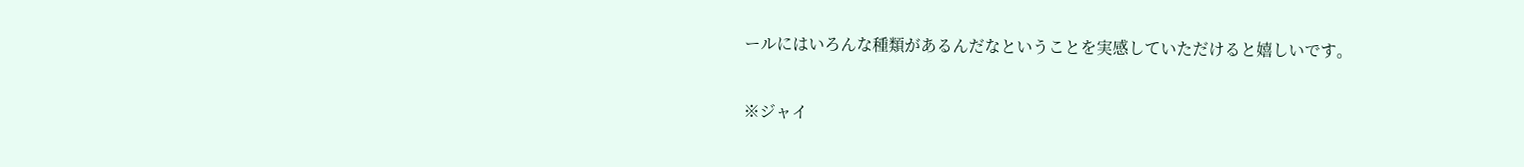ールにはいろんな種類があるんだなということを実感していただけると嬉しいです。

※ジャイ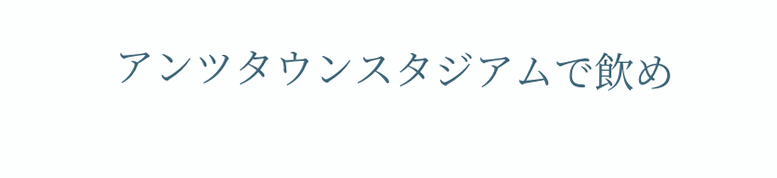アンツタウンスタジアムで飲め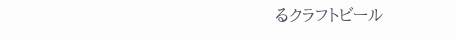るクラフトビール